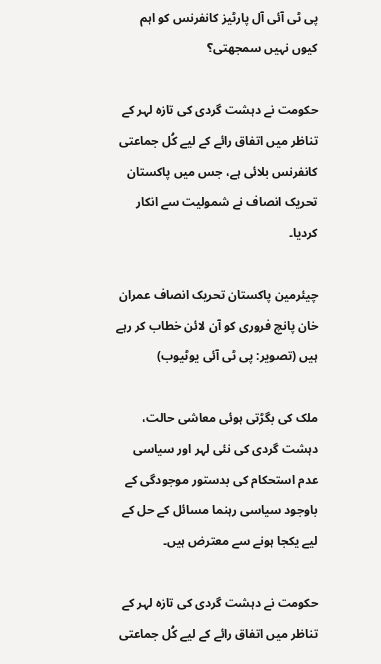پی ٹی آئی آل پارٹیز کانفرنس کو اہم کیوں نہیں سمجھتی؟

حکومت نے دہشت گردی کی تازہ لہر کے تناظر میں اتفاق رائے کے لیے کُل جماعتی کانفرنس بلائی ہے، جس میں پاکستان تحریک انصاف نے شمولیت سے انکار کردیا۔

چیئرمین پاکستان تحریک انصاف عمران خان پانچ فروری کو آن لائن خطاب کر رہے ہیں (تصویر: پی ٹی آئی یوٹیوب)

ملک کی بگڑتی ہوئی معاشی حالت، دہشت گردی کی نئی لہر اور سیاسی عدم استحکام کی بدستور موجودگی کے باوجود سیاسی رہنما مسائل کے حل کے لیے یکجا ہونے سے معترض ہیں۔

حکومت نے دہشت گردی کی تازہ لہر کے تناظر میں اتفاق رائے کے لیے کُل جماعتی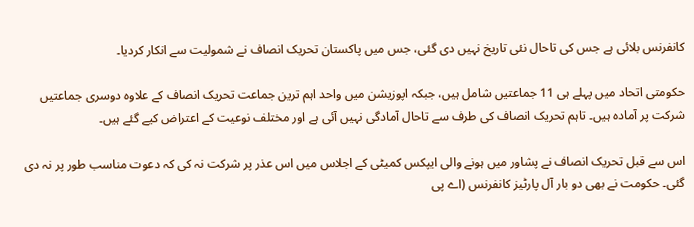کانفرنس بلائی ہے جس کی تاحال نئی تاریخ نہیں دی گئی، جس میں پاکستان تحریک انصاف نے شمولیت سے انکار کردیا۔

حکومتی اتحاد میں پہلے ہی 11 جماعتیں شامل ہیں، جبکہ اپوزیشن میں واحد اہم ترین جماعت تحریک انصاف کے علاوہ دوسری جماعتیں شرکت پر آمادہ ہیں۔ تاہم تحریک انصاف کی طرف سے تاحال آمادگی نہیں آئی ہے اور مختلف نوعیت کے اعتراض کیے گئے ہیں۔

اس سے قبل تحریک انصاف نے پشاور میں ہونے والی ایپکس کمیٹی کے اجلاس میں اس عذر پر شرکت نہ کی کہ دعوت مناسب طور پر نہ دی گئی۔ حکومت نے بھی دو بار آل پارٹیز کانفرنس (اے پی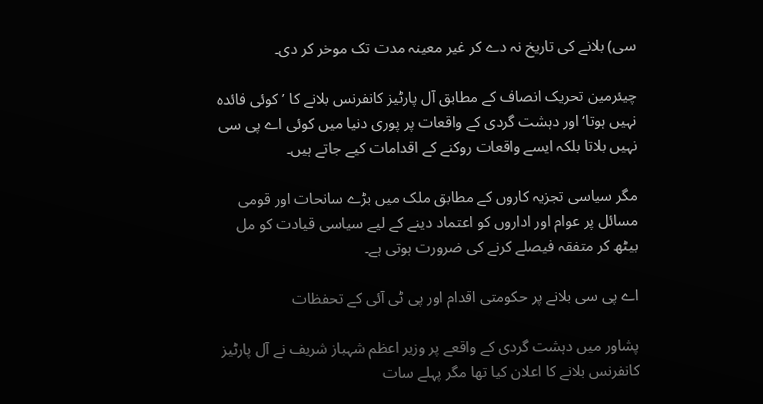سی) بلانے کی تاریخ نہ دے کر غیر معینہ مدت تک موخر کر دی۔

چیئرمین تحریک انصاف کے مطابق آل پارٹیز کانفرنس بلانے کا ’کوئی فائدہ نہیں ہوتا‘ اور دہشت گردی کے واقعات پر پوری دنیا میں کوئی اے پی سی نہیں بلاتا بلکہ ایسے واقعات روکنے کے اقدامات کیے جاتے ہیں۔

مگر سیاسی تجزیہ کاروں کے مطابق ملک میں بڑے سانحات اور قومی مسائل پر عوام اور اداروں کو اعتماد دینے کے لیے سیاسی قیادت کو مل بیٹھ کر متفقہ فیصلے کرنے کی ضرورت ہوتی ہے۔

اے پی سی بلانے پر حکومتی اقدام اور پی ٹی آئی کے تحفظات

پشاور میں دہشت گردی کے واقعے پر وزیر اعظم شہباز شریف نے آل پارٹیز کانفرنس بلانے کا اعلان کیا تھا مگر پہلے سات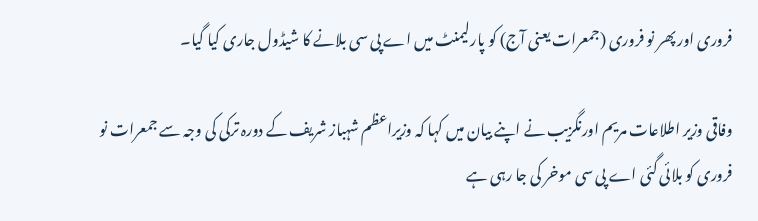فروری اور پھر نو فروری (جمعرات یعنی آج) کو پارلیمنٹ میں اے پی سی بلانے کا شیڈول جاری کیا گیا۔

وفاقی وزیر اطلاعات مریم اورنگزیب نے اپنے بیان میں کہا کہ وزیراعظم شہباز شریف کے دورہ ترکی کی وجہ سے جمعرات نو فروری کو بلائی گئی اے پی سی موخر کی جا رہی ہے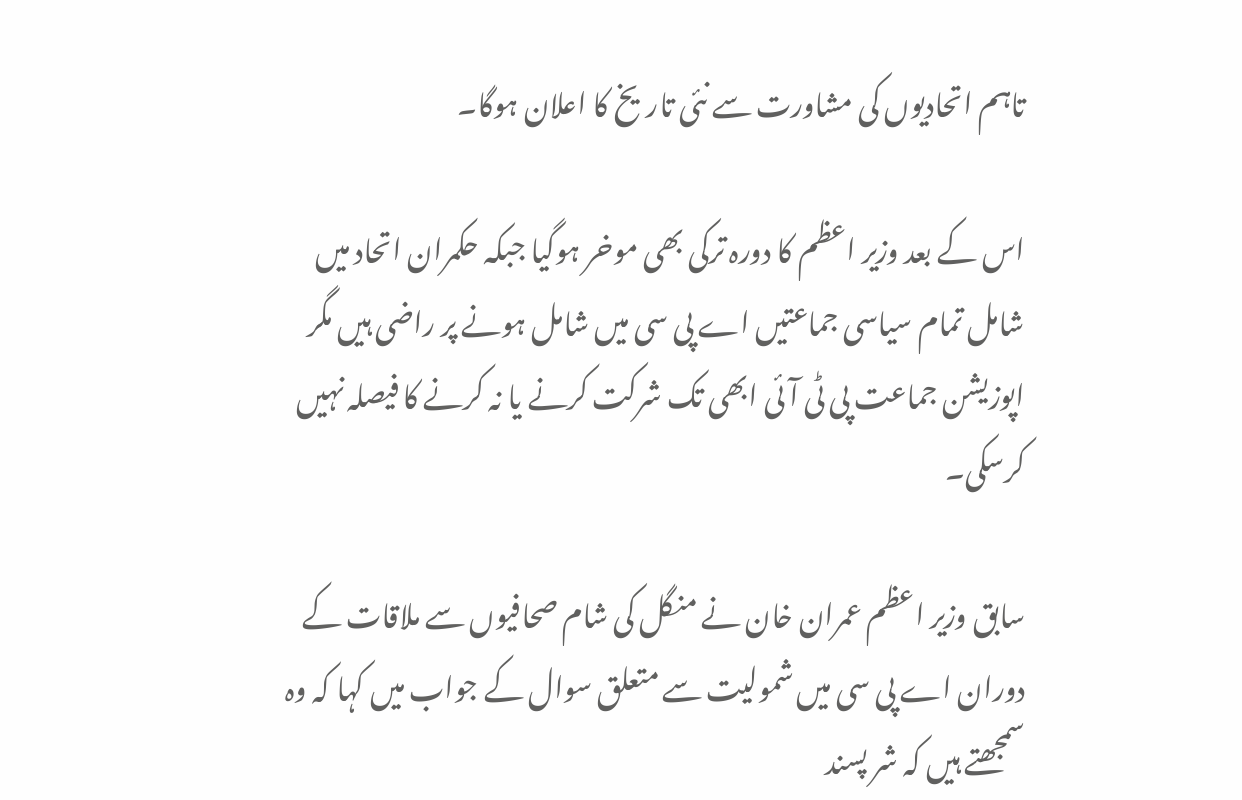تاہم اتحادیوں کی مشاورت سے نئی تاریخ کا اعلان ہوگا۔

اس کے بعد وزیر اعظم کا دورہ ترکی بھی موخر ہوگیا جبکہ حکمران اتحاد میں شامل تمام سیاسی جماعتیں اے پی سی میں شامل ہونے پر راضی ہیں مگر اپوزیشن جماعت پی ٹی آئی ابھی تک شرکت کرنے یا نہ کرنے کا فیصلہ نہیں کرسکی۔

سابق وزیر اعظم عمران خان نے منگل کی شام صحافیوں سے ملاقات کے دوران اے پی سی میں شمولیت سے متعلق سوال کے جواب میں کہا کہ وہ سمجھتے ہیں کہ شر پسند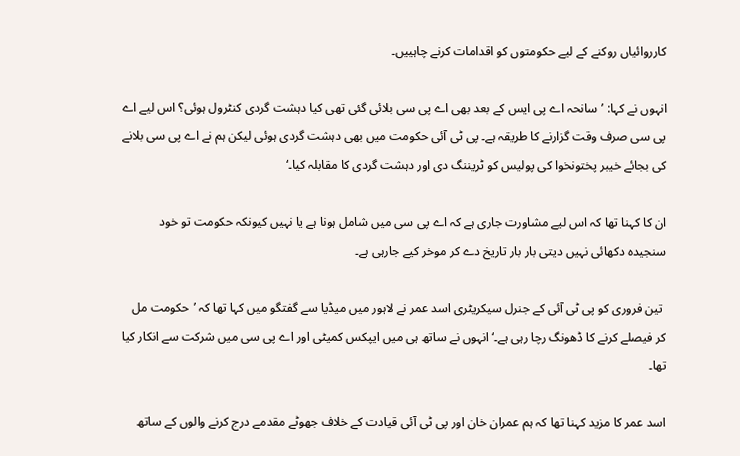کارروائیاں روکنے کے لیے حکومتوں کو اقدامات کرنے چاہییں۔

انہوں نے کہا: ’سانحہ اے پی ایس کے بعد بھی اے پی سی بلائی گئی تھی کیا دہشت گردی کنٹرول ہوئی؟ اس لیے اے پی سی صرف وقت گزارنے کا طریقہ ہے۔ پی ٹی آئی حکومت میں بھی دہشت گردی ہوئی لیکن ہم نے اے پی سی بلانے کی بجائے خیبر پختونخوا کی پولیس کو ٹریننگ دی اور دہشت گردی کا مقابلہ کیا۔‘

ان کا کہنا تھا کہ اس لیے مشاورت جاری ہے کہ اے پی سی میں شامل ہونا ہے یا نہیں کیونکہ حکومت تو خود سنجیدہ دکھائی نہیں دیتی بار بار تاریخ دے کر موخر کیے جارہی ہے۔

 تین فروری کو پی ٹی آئی کے جنرل سیکریٹری اسد عمر نے لاہور میں میڈیا سے گفتگو میں کہا تھا کہ ’حکومت مل کر فیصلے کرنے کا ڈھونگ رچا رہی ہے۔‘ انہوں نے ساتھ ہی میں ایپکس کمیٹی اور اے پی سی میں شرکت سے انکار کیا تھا۔

اسد عمر کا مزید کہنا تھا کہ ہم عمران خان اور پی ٹی آئی قیادت کے خلاف جھوٹے مقدمے درج کرنے والوں کے ساتھ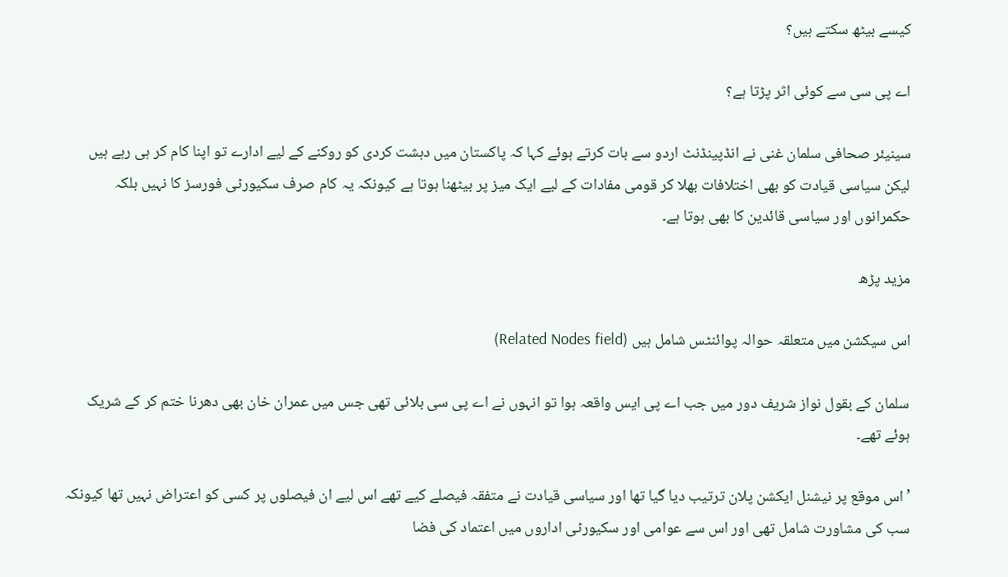کیسے بیٹھ سکتے ہیں؟

اے پی سی سے کوئی اثر پڑتا ہے؟

سینیئر صحافی سلمان غنی نے انڈپینڈنٹ اردو سے بات کرتے ہوئے کہا کہ پاکستان میں دہشت کردی کو روکنے کے لیے ادارے تو اپنا کام کر ہی رہے ہیں لیکن سیاسی قیادت کو بھی اختلافات بھلا کر قومی مفادات کے لیے ایک میز پر بیٹھنا ہوتا ہے کیونکہ یہ کام صرف سکیورٹی فورسز کا نہیں بلکہ حکمرانوں اور سیاسی قائدین کا بھی ہوتا ہے۔

مزید پڑھ

اس سیکشن میں متعلقہ حوالہ پوائنٹس شامل ہیں (Related Nodes field)

سلمان کے بقول نواز شریف دور میں جب اے پی ایس واقعہ ہوا تو انہوں نے اے پی سی بلائی تھی جس میں عمران خان بھی دھرنا ختم کر کے شریک ہوئے تھے۔

’اس موقع پر نیشنل ایکشن پلان ترتیب دیا گیا تھا اور سیاسی قیادت نے متفقہ فیصلے کیے تھے اس لیے ان فیصلوں پر کسی کو اعتراض نہیں تھا کیونکہ سب کی مشاورت شامل تھی اور اس سے عوامی اور سکیورٹی اداروں میں اعتماد کی فضا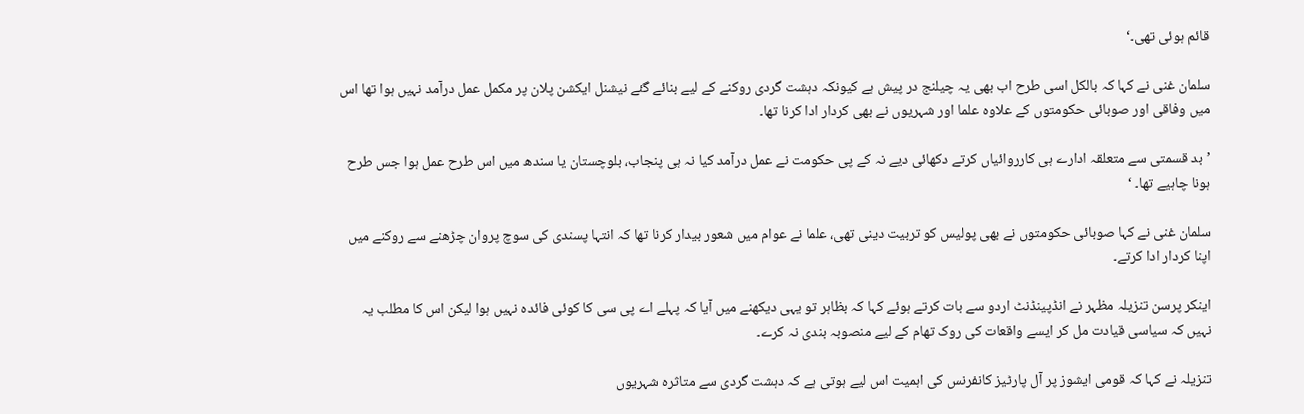قائم ہوئی تھی۔‘

سلمان غنی نے کہا کہ بالکل اسی طرح اب بھی یہ چیلنج در پیش ہے کیونکہ دہشت گردی روکنے کے لیے بنائے گئے نیشنل ایکشن پلان پر مکمل عمل درآمد نہیں ہوا تھا اس میں وفاقی اور صوبائی حکومتوں کے علاوہ علما اور شہریوں نے بھی کردار ادا کرنا تھا۔

’بد قسمتی سے متعلقہ ادارے ہی کارروائیاں کرتے دکھائی دیے نہ کے پی حکومت نے عمل درآمد کیا نہ ہی پنجاب، بلوچستان یا سندھ میں اس طرح عمل ہوا جس طرح ہونا چاہیے تھا۔ ‘

سلمان غنی نے کہا صوبائی حکومتوں نے بھی پولیس کو تربیت دینی تھی، علما نے عوام میں شعور بیدار کرنا تھا کہ انتہا پسندی کی سوچ پروان چڑھنے سے روکنے میں اپنا کردار ادا کرتے۔

اینکر پرسن تنزیلہ مظہر نے انڈپینڈنٹ اردو سے بات کرتے ہوئے کہا کہ بظاہر تو یہی دیکھنے میں آیا کہ پہلے اے پی سی کا کوئی فائدہ نہیں ہوا لیکن اس کا مطلب یہ نہیں کہ سیاسی قیادت مل کر ایسے واقعات کی روک تھام کے لیے منصوبہ بندی نہ کرے۔

تنزیلہ نے کہا کہ قومی ایشوز پر آل پارٹیز کانفرنس کی اہمیت اس لیے ہوتی ہے کہ دہشت گردی سے متاثرہ شہریوں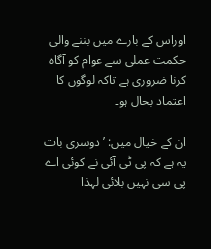اوراس کے بارے میں بننے والی حکمت عملی سے عوام کو آگاہ کرنا ضروری ہے تاکہ لوگوں کا اعتماد بحال ہو۔

ان کے خیال میں: ’دوسری بات یہ ہے کہ پی ٹی آئی نے کوئی اے پی سی نہیں بلائی لہذا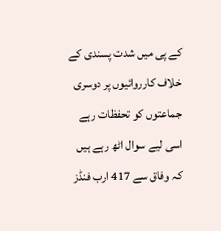کے پی میں شدت پسندی کے خلاف کارروائیوں پر دوسری جماعتوں کو تحفظات رہے اسی لیے سوال اٹھ رہے ہیں کہ وفاق سے 417 ارب فنڈز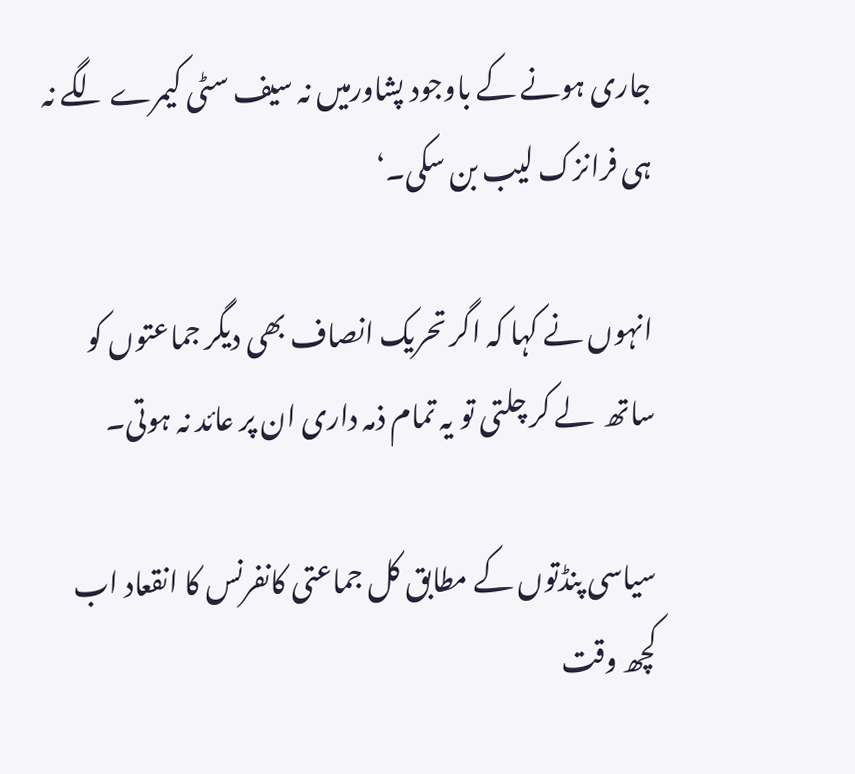جاری ہونے کے باوجود پشاورمیں نہ سیف سٹی کیمرے لگے نہ ہی فرانزک لیب بن سکی۔‘

انہوں نے کہا کہ اگر تحریک انصاف بھی دیگر جماعتوں کو ساتھ  لے کر چلتی تو یہ تمام ذمہ داری ان پر عائد نہ ہوتی۔

سیاسی پنڈتوں کے مطابق کل جماعتی کانفرنس کا انقعاد اب کچھ وقت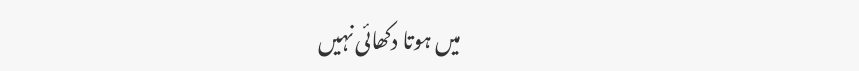میں ہوتا دکھائی نہیں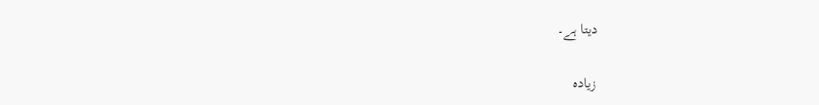دیتا ہے۔

زیادہ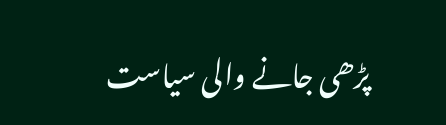پڑھی جانے والی سیاست